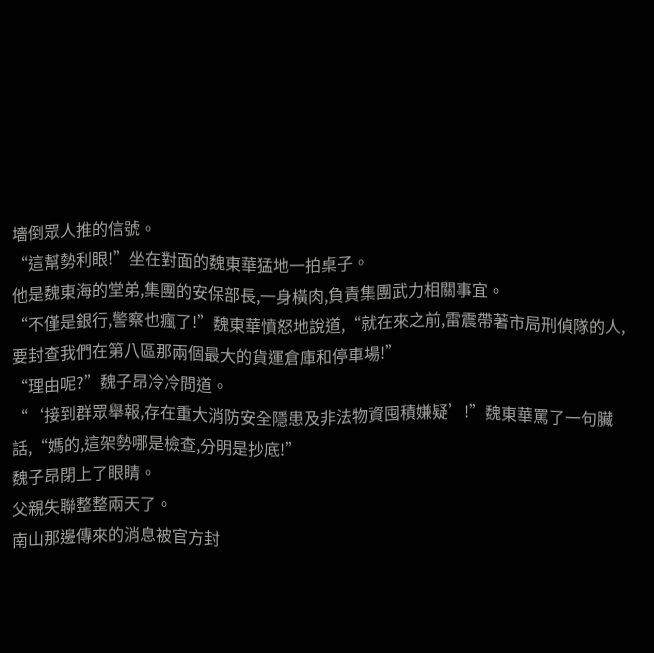墻倒眾人推的信號。
“這幫勢利眼!”坐在對面的魏東華猛地一拍桌子。
他是魏東海的堂弟,集團的安保部長,一身橫肉,負責集團武力相關事宜。
“不僅是銀行,警察也瘋了!”魏東華憤怒地說道,“就在來之前,雷震帶著市局刑偵隊的人,要封查我們在第八區那兩個最大的貨運倉庫和停車場!”
“理由呢?”魏子昂冷冷問道。
“‘接到群眾舉報,存在重大消防安全隱患及非法物資囤積嫌疑’!”魏東華罵了一句臟話,“媽的,這架勢哪是檢查,分明是抄底!”
魏子昂閉上了眼睛。
父親失聯整整兩天了。
南山那邊傳來的消息被官方封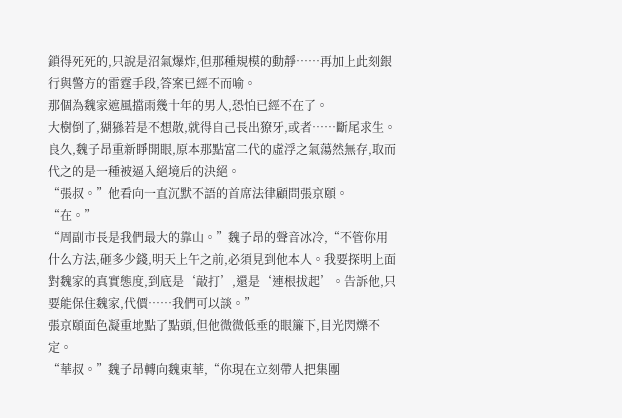鎖得死死的,只說是沼氣爆炸,但那種規模的動靜……再加上此刻銀行與警方的雷霆手段,答案已經不而喻。
那個為魏家遮風擋雨幾十年的男人,恐怕已經不在了。
大樹倒了,猢猻若是不想散,就得自己長出獠牙,或者……斷尾求生。
良久,魏子昂重新睜開眼,原本那點富二代的虛浮之氣蕩然無存,取而代之的是一種被逼入絕境后的決絕。
“張叔。”他看向一直沉默不語的首席法律顧問張京頤。
“在。”
“周副市長是我們最大的靠山。”魏子昂的聲音冰冷,“不管你用什么方法,砸多少錢,明天上午之前,必須見到他本人。我要探明上面對魏家的真實態度,到底是‘敲打’,還是‘連根拔起’。告訴他,只要能保住魏家,代價……我們可以談。”
張京頤面色凝重地點了點頭,但他微微低垂的眼簾下,目光閃爍不定。
“華叔。”魏子昂轉向魏東華,“你現在立刻帶人把集團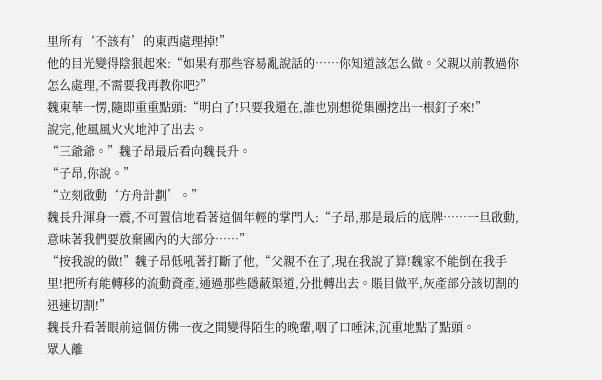里所有‘不該有’的東西處理掉!”
他的目光變得陰狠起來:“如果有那些容易亂說話的……你知道該怎么做。父親以前教過你怎么處理,不需要我再教你吧?”
魏東華一愣,隨即重重點頭:“明白了!只要我還在,誰也別想從集團挖出一根釘子來!”
說完,他風風火火地沖了出去。
“三爺爺。”魏子昂最后看向魏長升。
“子昂,你說。”
“立刻啟動‘方舟計劃’。”
魏長升渾身一震,不可置信地看著這個年輕的掌門人:“子昂,那是最后的底牌……一旦啟動,意味著我們要放棄國內的大部分……”
“按我說的做!”魏子昂低吼著打斷了他,“父親不在了,現在我說了算!魏家不能倒在我手里!把所有能轉移的流動資產,通過那些隱蔽渠道,分批轉出去。賬目做平,灰產部分該切割的迅速切割!”
魏長升看著眼前這個仿佛一夜之間變得陌生的晚輩,咽了口唾沫,沉重地點了點頭。
眾人離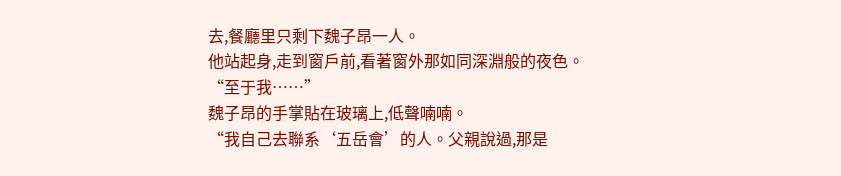去,餐廳里只剩下魏子昂一人。
他站起身,走到窗戶前,看著窗外那如同深淵般的夜色。
“至于我……”
魏子昂的手掌貼在玻璃上,低聲喃喃。
“我自己去聯系‘五岳會’的人。父親說過,那是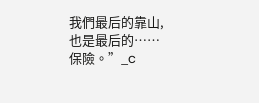我們最后的靠山,也是最后的……保險。”_c